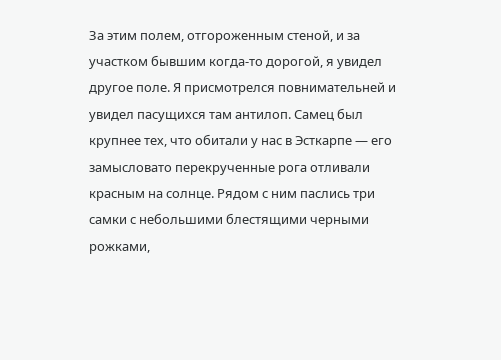За этим полем, отгороженным стеной, и за участком бывшим когда-то дорогой, я увидел другое поле. Я присмотрелся повнимательней и увидел пасущихся там антилоп. Самец был крупнее тех, что обитали у нас в Эсткарпе — его замысловато перекрученные рога отливали красным на солнце. Рядом с ним паслись три самки с небольшими блестящими черными рожками,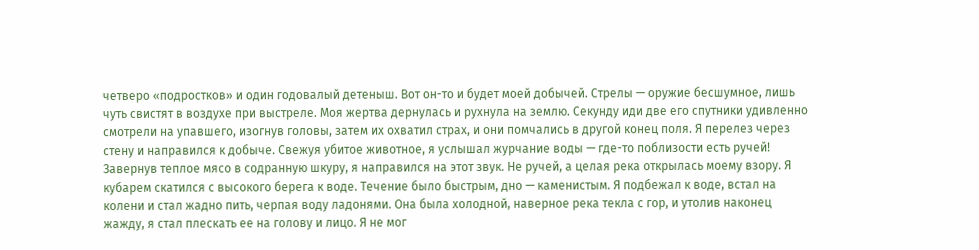четверо «подростков» и один годовалый детеныш. Вот он-то и будет моей добычей. Стрелы — оружие бесшумное, лишь чуть свистят в воздухе при выстреле. Моя жертва дернулась и рухнула на землю. Секунду иди две его спутники удивленно смотрели на упавшего, изогнув головы, затем их охватил страх, и они помчались в другой конец поля. Я перелез через стену и направился к добыче. Свежуя убитое животное, я услышал журчание воды — где-то поблизости есть ручей! Завернув теплое мясо в содранную шкуру, я направился на этот звук. Не ручей, а целая река открылась моему взору. Я кубарем скатился с высокого берега к воде. Течение было быстрым, дно — каменистым. Я подбежал к воде, встал на колени и стал жадно пить, черпая воду ладонями. Она была холодной, наверное река текла с гор, и утолив наконец жажду, я стал плескать ее на голову и лицо. Я не мог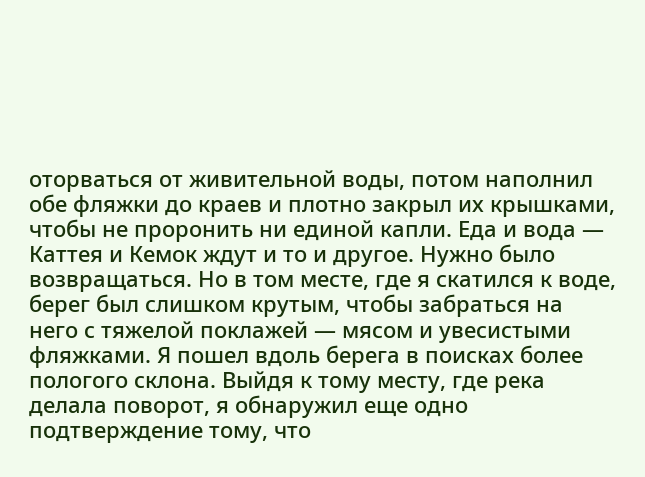оторваться от живительной воды, потом наполнил обе фляжки до краев и плотно закрыл их крышками, чтобы не проронить ни единой капли. Еда и вода — Каттея и Кемок ждут и то и другое. Нужно было возвращаться. Но в том месте, где я скатился к воде, берег был слишком крутым, чтобы забраться на него с тяжелой поклажей — мясом и увесистыми фляжками. Я пошел вдоль берега в поисках более пологого склона. Выйдя к тому месту, где река делала поворот, я обнаружил еще одно подтверждение тому, что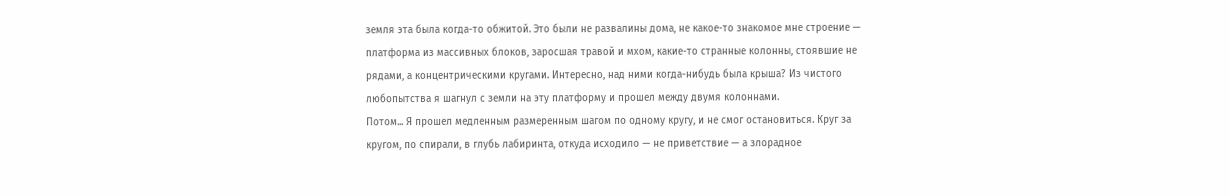земля эта была когда-то обжитой. Это были не развалины дома, не какое-то знакомое мне строение — платформа из массивных блоков, заросшая травой и мхом, какие-то странные колонны, стоявшие не рядами, а концентрическими кругами. Интересно, над ними когда-нибудь была крыша? Из чистого любопытства я шагнул с земли на эту платформу и прошел между двумя колоннами.
Потом... Я прошел медленным размеренным шагом по одному кругу, и не смог остановиться. Круг за кругом, по спирали, в глубь лабиринта, откуда исходило — не приветствие — а злорадное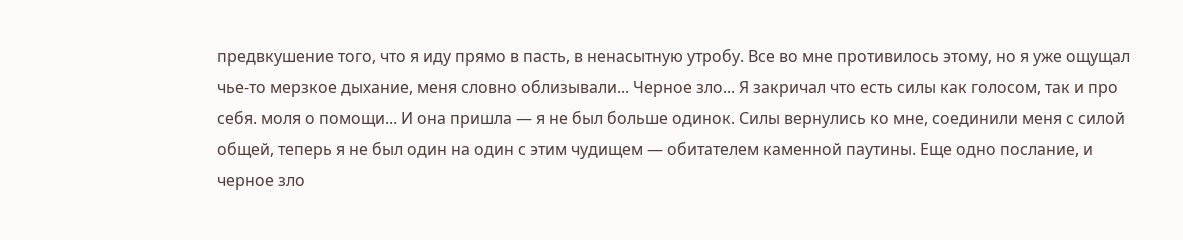предвкушение того, что я иду прямо в пасть, в ненасытную утробу. Все во мне противилось этому, но я уже ощущал чье-то мерзкое дыхание, меня словно облизывали... Черное зло... Я закричал что есть силы как голосом, так и про себя. моля о помощи... И она пришла — я не был больше одинок. Силы вернулись ко мне, соединили меня с силой общей, теперь я не был один на один с этим чудищем — обитателем каменной паутины. Еще одно послание, и черное зло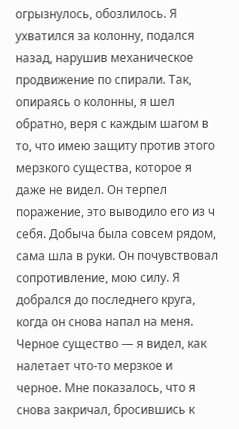огрызнулось, обозлилось. Я ухватился за колонну, подался назад, нарушив механическое продвижение по спирали. Так, опираясь о колонны, я шел обратно, веря с каждым шагом в то, что имею защиту против этого мерзкого существа, которое я даже не видел. Он терпел поражение, это выводило его из ч себя. Добыча была совсем рядом, сама шла в руки. Он почувствовал сопротивление, мою силу. Я добрался до последнего круга, когда он снова напал на меня. Черное существо — я видел, как налетает что-то мерзкое и черное. Мне показалось, что я снова закричал, бросившись к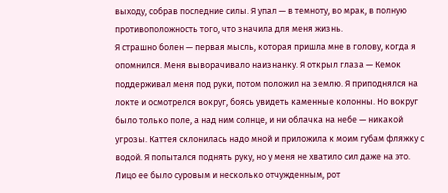выходу, собрав последние силы. Я упал — в темноту, во мрак, в полную противоположность того, что значила для меня жизнь.
Я страшно болен — первая мысль, которая пришла мне в голову, когда я опомнился. Меня выворачивало наизнанку. Я открыл глаза — Кемок поддерживал меня под руки, потом положил на землю. Я приподнялся на локте и осмотрелся вокруг, боясь увидеть каменные колонны. Но вокруг было только поле, а над ним солнце, и ни облачка на небе — никакой угрозы. Каттея склонилась надо мной и приложила к моим губам фляжку с водой. Я попытался поднять руку, но у меня не хватило сил даже на это. Лицо ее было суровым и несколько отчужденным, рот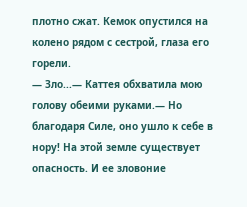плотно сжат. Кемок опустился на колено рядом с сестрой, глаза его горели.
— Зло...— Каттея обхватила мою голову обеими руками.— Но благодаря Силе, оно ушло к себе в нору! На этой земле существует опасность. И ее зловоние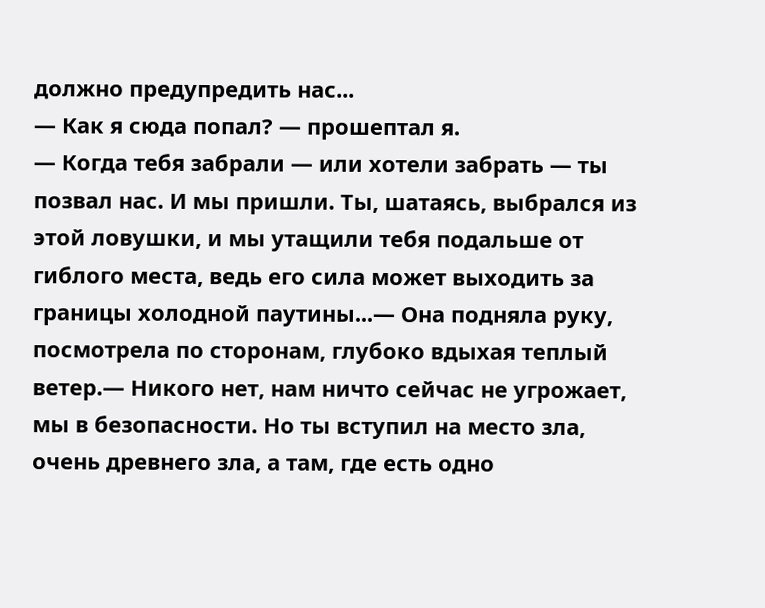должно предупредить нас...
— Как я сюда попал? — прошептал я.
— Когда тебя забрали — или хотели забрать — ты позвал нас. И мы пришли. Ты, шатаясь, выбрался из этой ловушки, и мы утащили тебя подальше от гиблого места, ведь его сила может выходить за границы холодной паутины...— Она подняла руку, посмотрела по сторонам, глубоко вдыхая теплый ветер.— Никого нет, нам ничто сейчас не угрожает, мы в безопасности. Но ты вступил на место зла, очень древнего зла, а там, где есть одно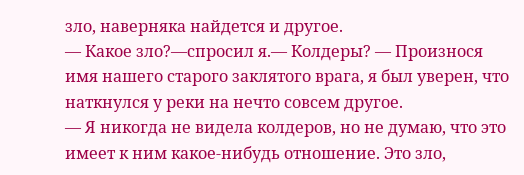зло, наверняка найдется и другое.
— Какое зло?—спросил я.— Колдеры? — Произнося имя нашего старого заклятого врага, я был уверен, что наткнулся у реки на нечто совсем другое.
— Я никогда не видела колдеров, но не думаю, что это имеет к ним какое-нибудь отношение. Это зло,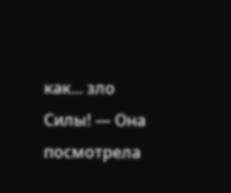как... зло Силы! — Она посмотрела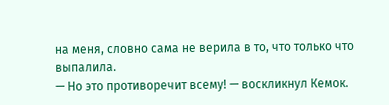на меня, словно сама не верила в то, что только что выпалила.
— Но это противоречит всему! — воскликнул Кемок.